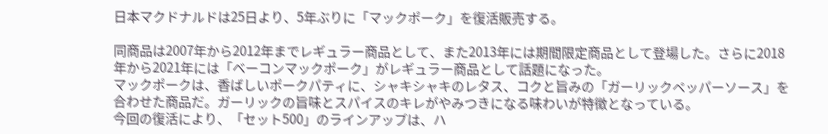日本マクドナルドは25日より、5年ぶりに「マックポーク」を復活販売する。

同商品は2007年から2012年までレギュラー商品として、また2013年には期間限定商品として登場した。さらに2018年から2021年には「ベーコンマックポーク」がレギュラー商品として話題になった。
マックポークは、香ばしいポークパティに、シャキシャキのレタス、コクと旨みの「ガーリックペッパーソース」を合わせた商品だ。ガーリックの旨味とスパイスのキレがやみつきになる味わいが特徴となっている。
今回の復活により、「セット500」のラインアップは、ハ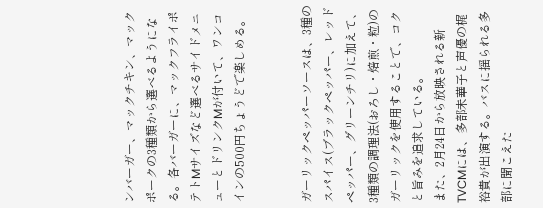ンバーガー、マックチキン、マックポークの3種類から選べるようになる。各バーガーに、マックフライポテトMサイズなど選べるサイドメニューとドリンクMが付いて、ワンコインの500円ちょうどで楽しめる。


ガーリックペッパーソースは、3種のスパイス(ブラックペッパー、レッドペッパー、グリーンチリ)に加えて、3種類の調理法(おろし・焙煎・粒)のガーリックを使用することで、コクと旨みを追求している。
また、2月24日から放映される新TVCMには、多部未華子と声優の梶裕貴が出演する。バスに揺られる多部に聞こえた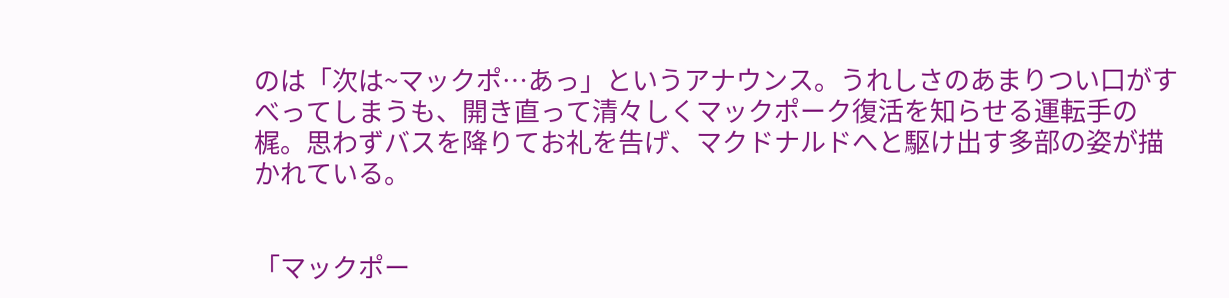のは「次は~マックポ…あっ」というアナウンス。うれしさのあまりつい口がすべってしまうも、開き直って清々しくマックポーク復活を知らせる運転手の梶。思わずバスを降りてお礼を告げ、マクドナルドへと駆け出す多部の姿が描かれている。


「マックポー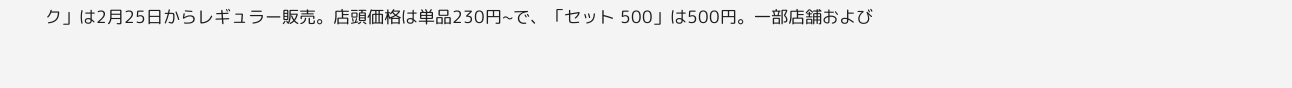ク」は2月25日からレギュラー販売。店頭価格は単品230円~で、「セット 500」は500円。一部店舗および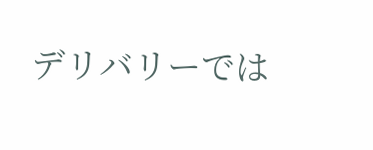デリバリーでは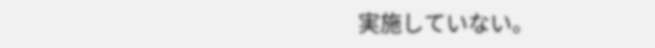実施していない。